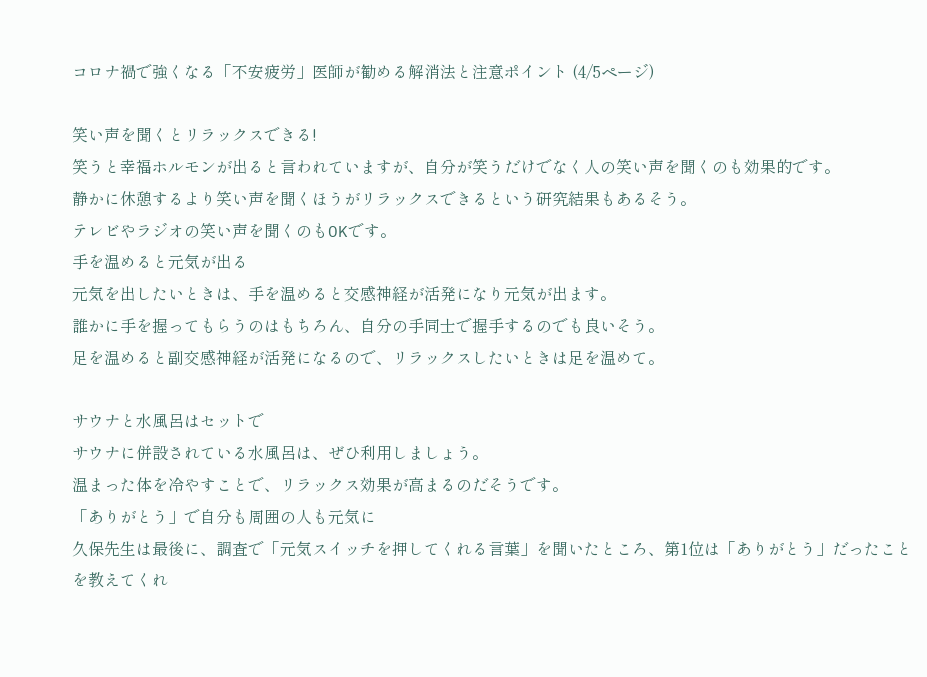コロナ禍で強くなる「不安疲労」医師が勧める解消法と注意ポイント (4/5ページ)

笑い声を聞くとリラックスできる!
笑うと幸福ホルモンが出ると言われていますが、自分が笑うだけでなく人の笑い声を聞くのも効果的です。
静かに休憩するより笑い声を聞くほうがリラックスできるという研究結果もあるそう。
テレビやラジオの笑い声を聞くのもOKです。
手を温めると元気が出る
元気を出したいときは、手を温めると交感神経が活発になり元気が出ます。
誰かに手を握ってもらうのはもちろん、自分の手同士で握手するのでも良いそう。
足を温めると副交感神経が活発になるので、リラックスしたいときは足を温めて。

サウナと水風呂はセットで
サウナに併設されている水風呂は、ぜひ利用しましょう。
温まった体を冷やすことで、リラックス効果が高まるのだそうです。
「ありがとう」で自分も周囲の人も元気に
久保先生は最後に、調査で「元気スイッチを押してくれる言葉」を聞いたところ、第1位は「ありがとう」だったことを教えてくれ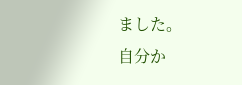ました。
自分か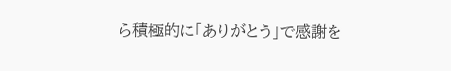ら積極的に「ありがとう」で感謝を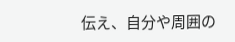伝え、自分や周囲の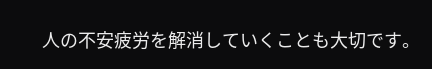人の不安疲労を解消していくことも大切です。